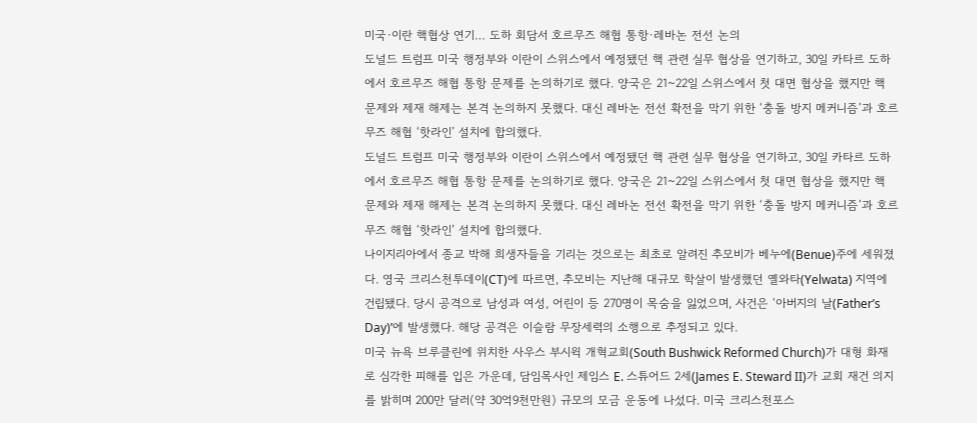미국·이란 핵협상 연기… 도하 회담서 호르무즈 해협 통항·레바논 전선 논의
도널드 트럼프 미국 행정부와 이란이 스위스에서 예정됐던 핵 관련 실무 협상을 연기하고, 30일 카타르 도하에서 호르무즈 해협 통항 문제를 논의하기로 했다. 양국은 21~22일 스위스에서 첫 대면 협상을 했지만 핵 문제와 제재 해제는 본격 논의하지 못했다. 대신 레바논 전선 확전을 막기 위한 ‘충돌 방지 메커니즘’과 호르무즈 해협 ‘핫라인’ 설치에 합의했다.
도널드 트럼프 미국 행정부와 이란이 스위스에서 예정됐던 핵 관련 실무 협상을 연기하고, 30일 카타르 도하에서 호르무즈 해협 통항 문제를 논의하기로 했다. 양국은 21~22일 스위스에서 첫 대면 협상을 했지만 핵 문제와 제재 해제는 본격 논의하지 못했다. 대신 레바논 전선 확전을 막기 위한 ‘충돌 방지 메커니즘’과 호르무즈 해협 ‘핫라인’ 설치에 합의했다.
나이지리아에서 종교 박해 희생자들을 기리는 것으로는 최초로 알려진 추모비가 베누에(Benue)주에 세워졌다. 영국 크리스천투데이(CT)에 따르면, 추모비는 지난해 대규모 학살이 발생했던 옐와타(Yelwata) 지역에 건립됐다. 당시 공격으로 남성과 여성, 어린이 등 270명이 목숨을 잃었으며, 사건은 ‘아버지의 날(Father’s Day)’에 발생했다. 해당 공격은 이슬람 무장세력의 소행으로 추정되고 있다.
미국 뉴욕 브루클린에 위치한 사우스 부시윅 개혁교회(South Bushwick Reformed Church)가 대형 화재로 심각한 피해를 입은 가운데, 담임목사인 제임스 E. 스튜어드 2세(James E. Steward II)가 교회 재건 의지를 밝히며 200만 달러(약 30억9천만원) 규모의 모금 운동에 나섰다. 미국 크리스천포스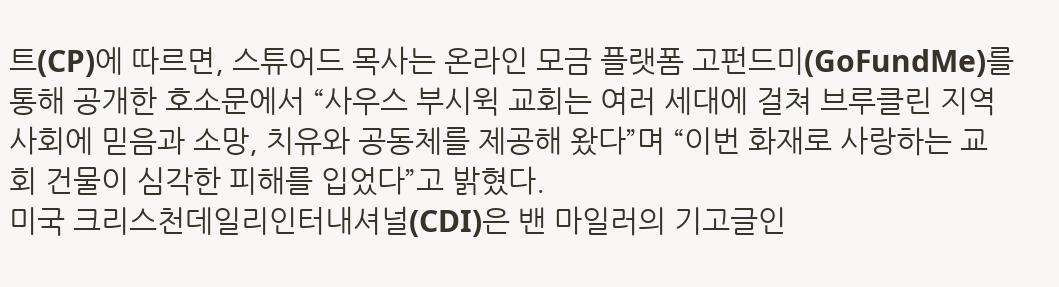트(CP)에 따르면, 스튜어드 목사는 온라인 모금 플랫폼 고펀드미(GoFundMe)를 통해 공개한 호소문에서 “사우스 부시윅 교회는 여러 세대에 걸쳐 브루클린 지역사회에 믿음과 소망, 치유와 공동체를 제공해 왔다”며 “이번 화재로 사랑하는 교회 건물이 심각한 피해를 입었다”고 밝혔다.
미국 크리스천데일리인터내셔널(CDI)은 밴 마일러의 기고글인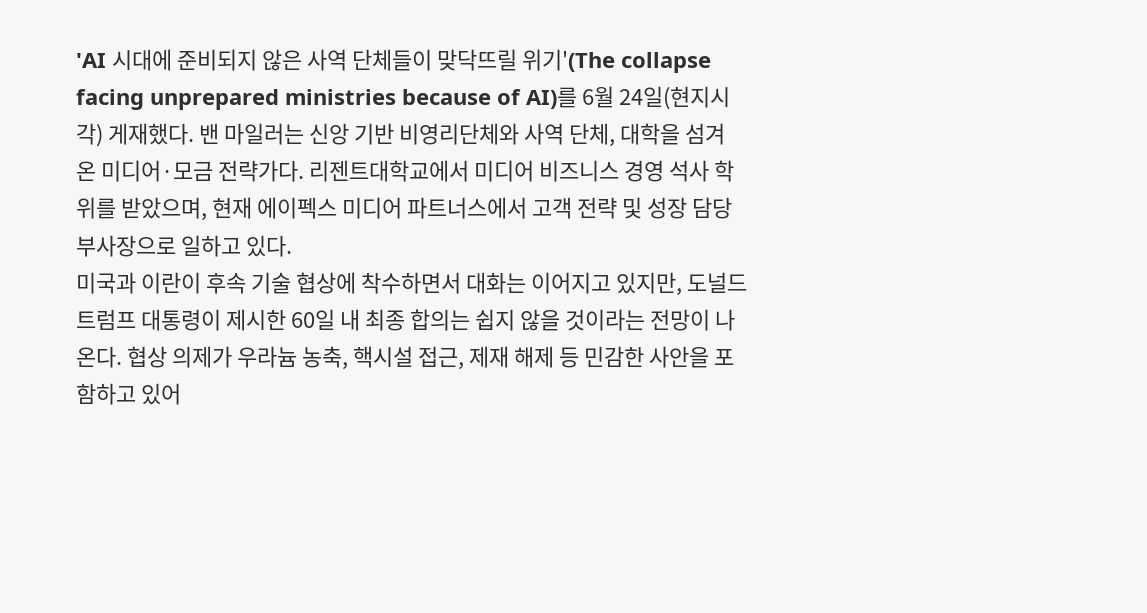'AI 시대에 준비되지 않은 사역 단체들이 맞닥뜨릴 위기'(The collapse facing unprepared ministries because of AI)를 6월 24일(현지시각) 게재했다. 밴 마일러는 신앙 기반 비영리단체와 사역 단체, 대학을 섬겨 온 미디어·모금 전략가다. 리젠트대학교에서 미디어 비즈니스 경영 석사 학위를 받았으며, 현재 에이펙스 미디어 파트너스에서 고객 전략 및 성장 담당 부사장으로 일하고 있다.
미국과 이란이 후속 기술 협상에 착수하면서 대화는 이어지고 있지만, 도널드 트럼프 대통령이 제시한 60일 내 최종 합의는 쉽지 않을 것이라는 전망이 나온다. 협상 의제가 우라늄 농축, 핵시설 접근, 제재 해제 등 민감한 사안을 포함하고 있어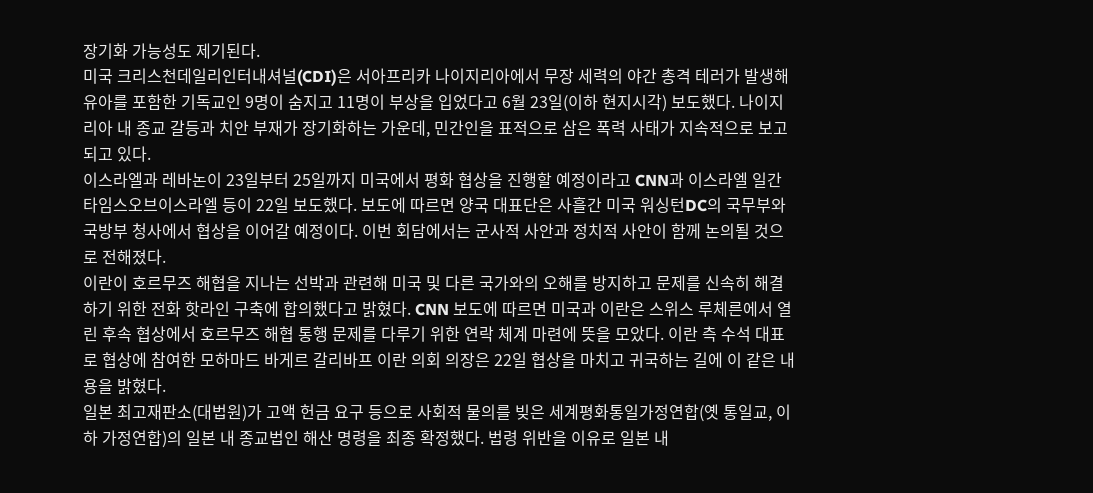장기화 가능성도 제기된다.
미국 크리스천데일리인터내셔널(CDI)은 서아프리카 나이지리아에서 무장 세력의 야간 총격 테러가 발생해 유아를 포함한 기독교인 9명이 숨지고 11명이 부상을 입었다고 6월 23일(이하 현지시각) 보도했다. 나이지리아 내 종교 갈등과 치안 부재가 장기화하는 가운데, 민간인을 표적으로 삼은 폭력 사태가 지속적으로 보고되고 있다.
이스라엘과 레바논이 23일부터 25일까지 미국에서 평화 협상을 진행할 예정이라고 CNN과 이스라엘 일간 타임스오브이스라엘 등이 22일 보도했다. 보도에 따르면 양국 대표단은 사흘간 미국 워싱턴DC의 국무부와 국방부 청사에서 협상을 이어갈 예정이다. 이번 회담에서는 군사적 사안과 정치적 사안이 함께 논의될 것으로 전해졌다.
이란이 호르무즈 해협을 지나는 선박과 관련해 미국 및 다른 국가와의 오해를 방지하고 문제를 신속히 해결하기 위한 전화 핫라인 구축에 합의했다고 밝혔다. CNN 보도에 따르면 미국과 이란은 스위스 루체른에서 열린 후속 협상에서 호르무즈 해협 통행 문제를 다루기 위한 연락 체계 마련에 뜻을 모았다. 이란 측 수석 대표로 협상에 참여한 모하마드 바게르 갈리바프 이란 의회 의장은 22일 협상을 마치고 귀국하는 길에 이 같은 내용을 밝혔다.
일본 최고재판소(대법원)가 고액 헌금 요구 등으로 사회적 물의를 빚은 세계평화통일가정연합(옛 통일교, 이하 가정연합)의 일본 내 종교법인 해산 명령을 최종 확정했다. 법령 위반을 이유로 일본 내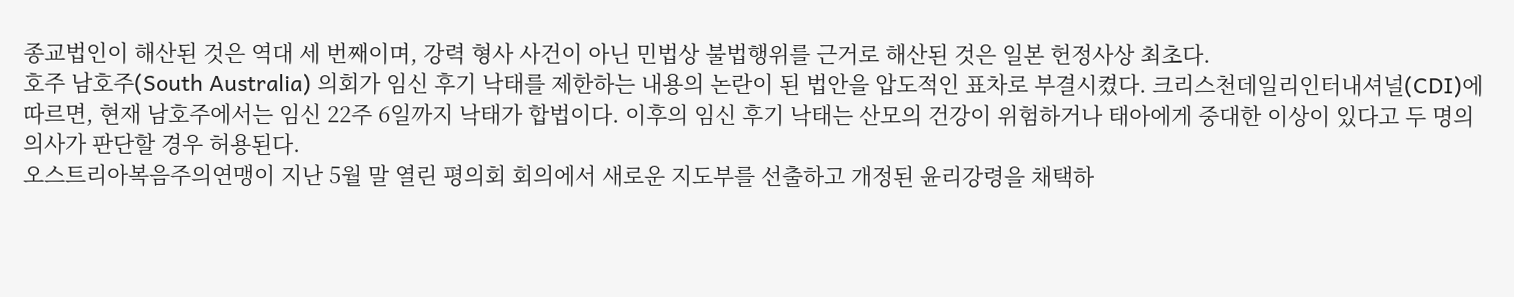종교법인이 해산된 것은 역대 세 번째이며, 강력 형사 사건이 아닌 민법상 불법행위를 근거로 해산된 것은 일본 헌정사상 최초다.
호주 남호주(South Australia) 의회가 임신 후기 낙태를 제한하는 내용의 논란이 된 법안을 압도적인 표차로 부결시켰다. 크리스천데일리인터내셔널(CDI)에 따르면, 현재 남호주에서는 임신 22주 6일까지 낙태가 합법이다. 이후의 임신 후기 낙태는 산모의 건강이 위험하거나 태아에게 중대한 이상이 있다고 두 명의 의사가 판단할 경우 허용된다.
오스트리아복음주의연맹이 지난 5월 말 열린 평의회 회의에서 새로운 지도부를 선출하고 개정된 윤리강령을 채택하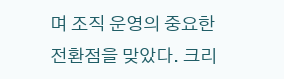며 조직 운영의 중요한 전환점을 맞았다. 크리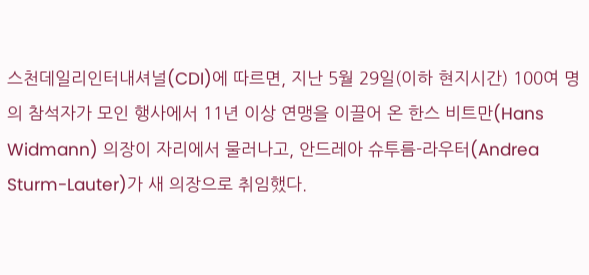스천데일리인터내셔널(CDI)에 따르면, 지난 5월 29일(이하 현지시간) 100여 명의 참석자가 모인 행사에서 11년 이상 연맹을 이끌어 온 한스 비트만(Hans Widmann) 의장이 자리에서 물러나고, 안드레아 슈투름-라우터(Andrea Sturm-Lauter)가 새 의장으로 취임했다.